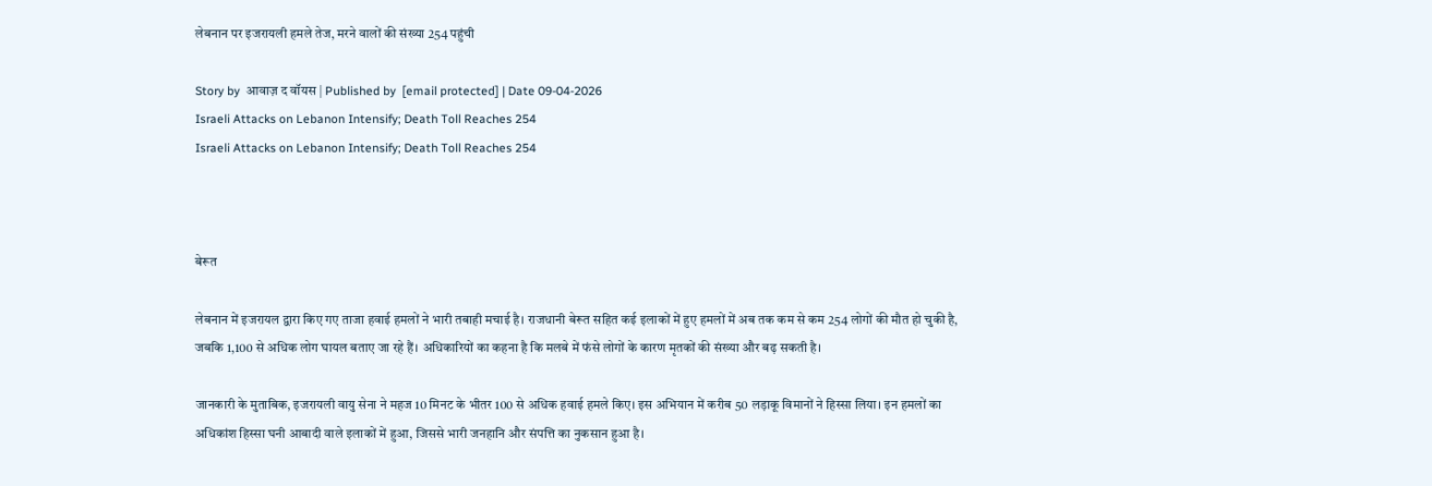लेबनान पर इजरायली हमले तेज, मरने वालों की संख्या 254 पहुंची

Story by  आवाज़ द वॉयस | Published by  [email protected] | Date 09-04-2026
Israeli Attacks on Lebanon Intensify; Death Toll Reaches 254
Israeli Attacks on Lebanon Intensify; Death Toll Reaches 254



बेरूत

लेबनान में इजरायल द्वारा किए गए ताजा हवाई हमलों ने भारी तबाही मचाई है। राजधानी बेरूत सहित कई इलाकों में हुए हमलों में अब तक कम से कम 254 लोगों की मौत हो चुकी है, जबकि 1,100 से अधिक लोग घायल बताए जा रहे हैं। अधिकारियों का कहना है कि मलबे में फंसे लोगों के कारण मृतकों की संख्या और बढ़ सकती है।

जानकारी के मुताबिक, इजरायली वायु सेना ने महज 10 मिनट के भीतर 100 से अधिक हवाई हमले किए। इस अभियान में करीब 50 लड़ाकू विमानों ने हिस्सा लिया। इन हमलों का अधिकांश हिस्सा घनी आबादी वाले इलाकों में हुआ, जिससे भारी जनहानि और संपत्ति का नुकसान हुआ है।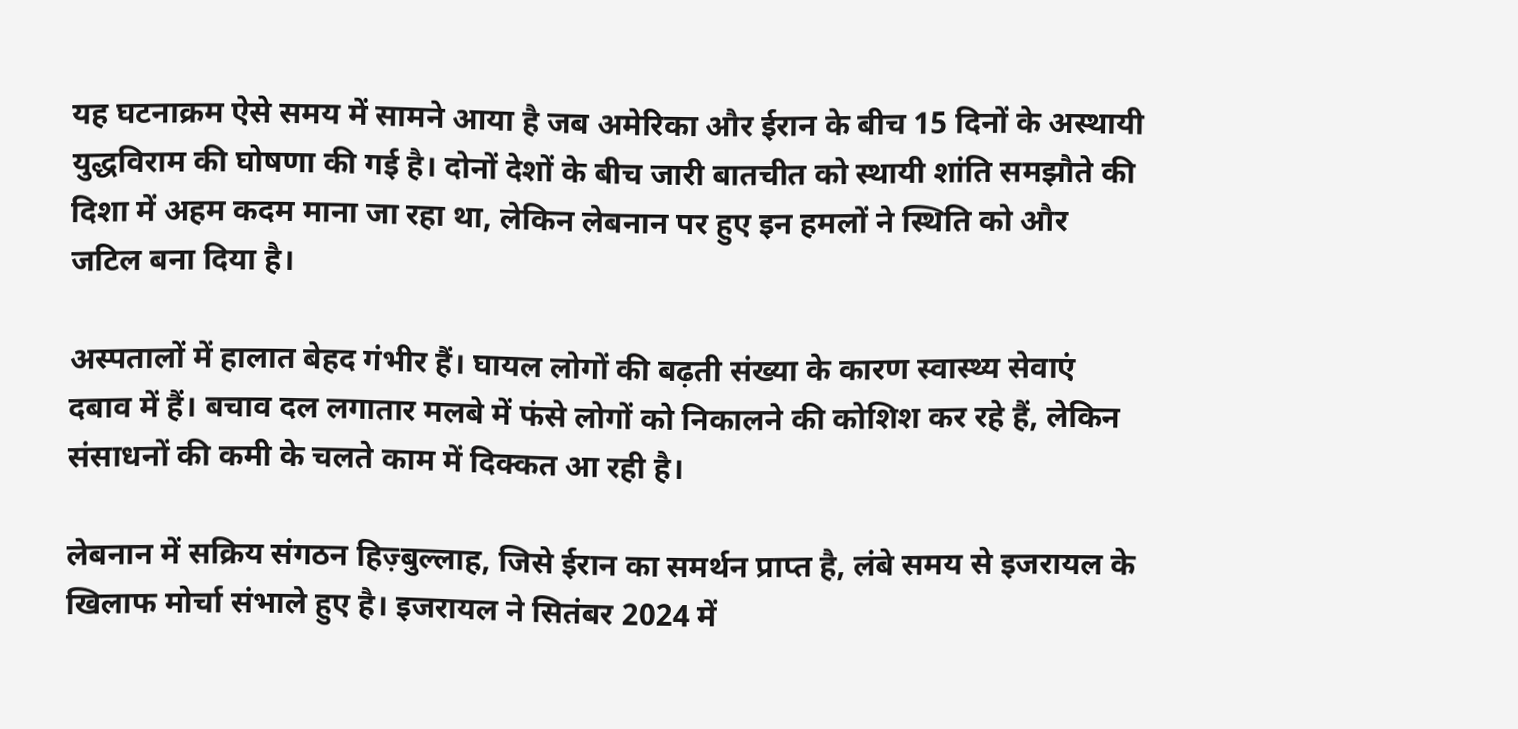यह घटनाक्रम ऐसे समय में सामने आया है जब अमेरिका और ईरान के बीच 15 दिनों के अस्थायी युद्धविराम की घोषणा की गई है। दोनों देशों के बीच जारी बातचीत को स्थायी शांति समझौते की दिशा में अहम कदम माना जा रहा था, लेकिन लेबनान पर हुए इन हमलों ने स्थिति को और जटिल बना दिया है।

अस्पतालों में हालात बेहद गंभीर हैं। घायल लोगों की बढ़ती संख्या के कारण स्वास्थ्य सेवाएं दबाव में हैं। बचाव दल लगातार मलबे में फंसे लोगों को निकालने की कोशिश कर रहे हैं, लेकिन संसाधनों की कमी के चलते काम में दिक्कत आ रही है।

लेबनान में सक्रिय संगठन हिज़्बुल्लाह, जिसे ईरान का समर्थन प्राप्त है, लंबे समय से इजरायल के खिलाफ मोर्चा संभाले हुए है। इजरायल ने सितंबर 2024 में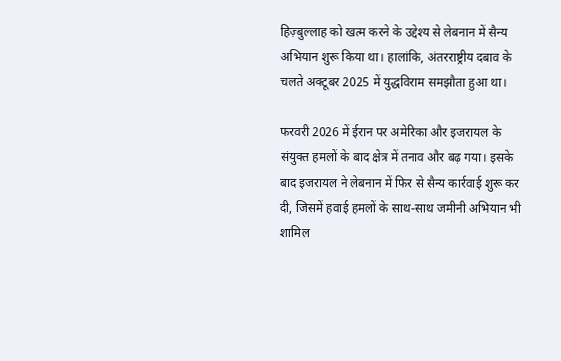हिज़्बुल्लाह को खत्म करने के उद्देश्य से लेबनान में सैन्य अभियान शुरू किया था। हालांकि, अंतरराष्ट्रीय दबाव के चलते अक्टूबर 2025 में युद्धविराम समझौता हुआ था।

फरवरी 2026 में ईरान पर अमेरिका और इजरायल के संयुक्त हमलों के बाद क्षेत्र में तनाव और बढ़ गया। इसके बाद इजरायल ने लेबनान में फिर से सैन्य कार्रवाई शुरू कर दी, जिसमें हवाई हमलों के साथ-साथ जमीनी अभियान भी शामिल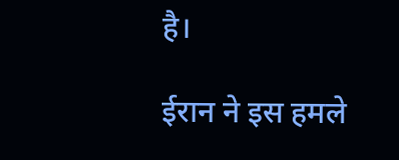है।

ईरान ने इस हमले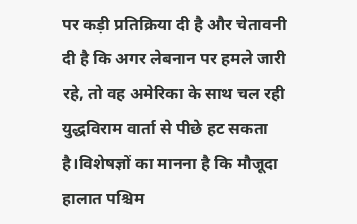पर कड़ी प्रतिक्रिया दी है और चेतावनी दी है कि अगर लेबनान पर हमले जारी रहे, तो वह अमेरिका के साथ चल रही युद्धविराम वार्ता से पीछे हट सकता है।विशेषज्ञों का मानना है कि मौजूदा हालात पश्चिम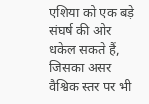एशिया को एक बड़े संघर्ष की ओर धकेल सकते हैं, जिसका असर वैश्विक स्तर पर भी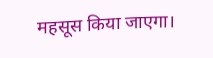महसूस किया जाएगा।